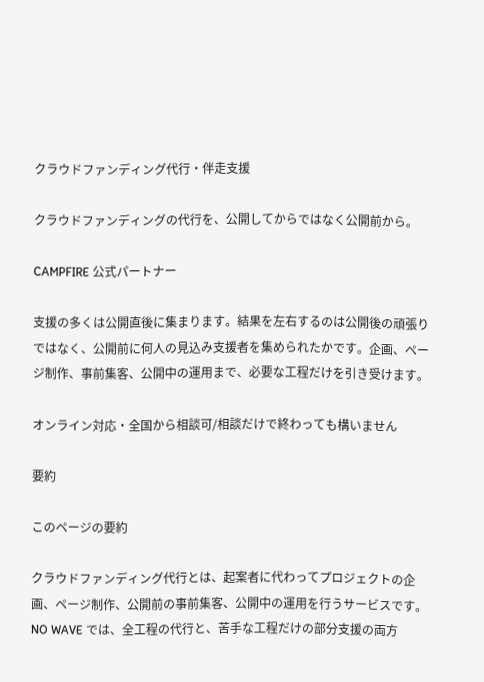クラウドファンディング代行・伴走支援

クラウドファンディングの代行を、公開してからではなく公開前から。

CAMPFIRE 公式パートナー

支援の多くは公開直後に集まります。結果を左右するのは公開後の頑張りではなく、公開前に何人の見込み支援者を集められたかです。企画、ページ制作、事前集客、公開中の運用まで、必要な工程だけを引き受けます。

オンライン対応・全国から相談可/相談だけで終わっても構いません

要約

このページの要約

クラウドファンディング代行とは、起案者に代わってプロジェクトの企画、ページ制作、公開前の事前集客、公開中の運用を行うサービスです。NO WAVE では、全工程の代行と、苦手な工程だけの部分支援の両方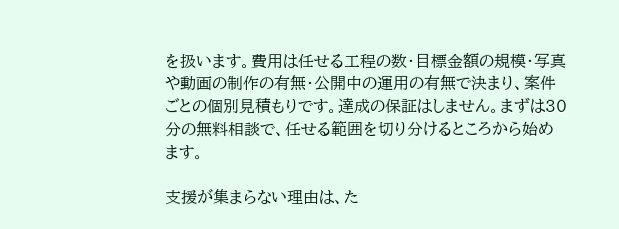を扱います。費用は任せる工程の数・目標金額の規模・写真や動画の制作の有無・公開中の運用の有無で決まり、案件ごとの個別見積もりです。達成の保証はしません。まずは30分の無料相談で、任せる範囲を切り分けるところから始めます。

支援が集まらない理由は、た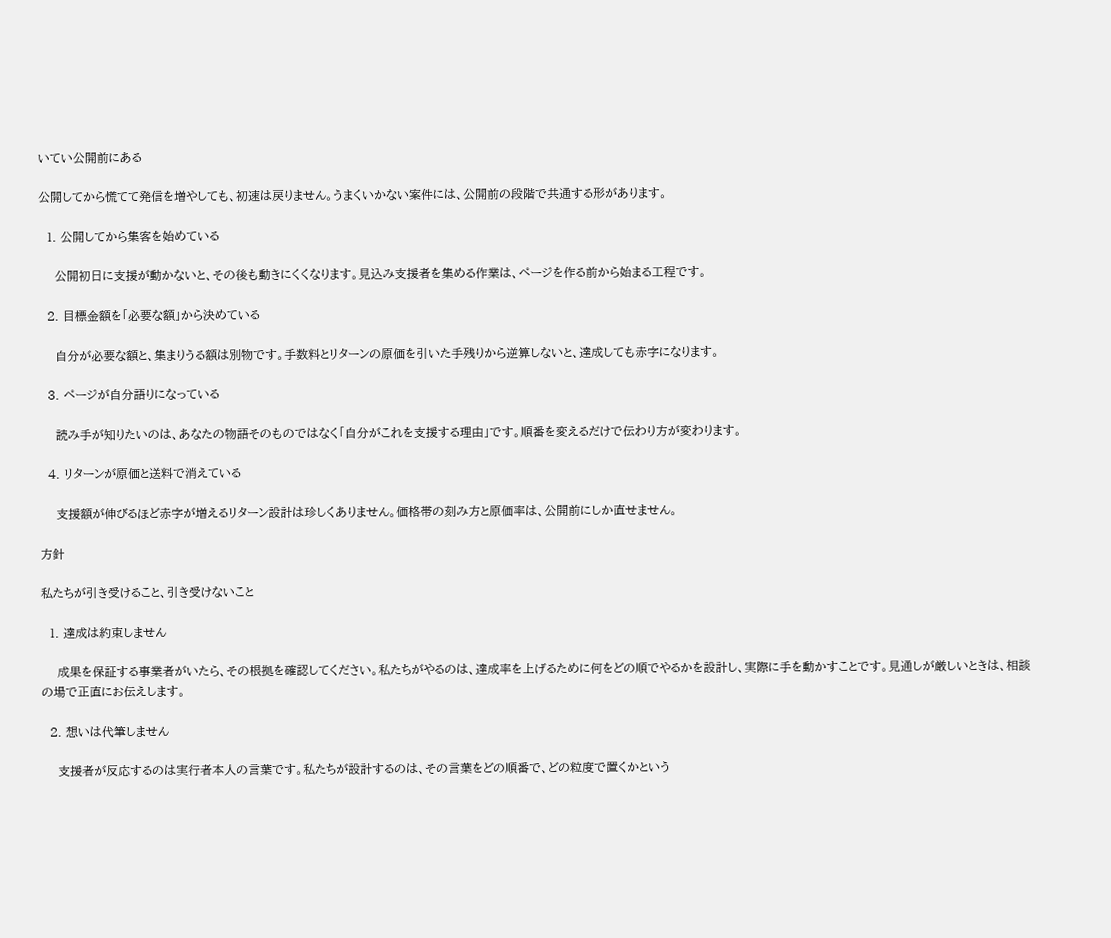いてい公開前にある

公開してから慌てて発信を増やしても、初速は戻りません。うまくいかない案件には、公開前の段階で共通する形があります。

  1. 公開してから集客を始めている

    公開初日に支援が動かないと、その後も動きにくくなります。見込み支援者を集める作業は、ページを作る前から始まる工程です。

  2. 目標金額を「必要な額」から決めている

    自分が必要な額と、集まりうる額は別物です。手数料とリターンの原価を引いた手残りから逆算しないと、達成しても赤字になります。

  3. ページが自分語りになっている

    読み手が知りたいのは、あなたの物語そのものではなく「自分がこれを支援する理由」です。順番を変えるだけで伝わり方が変わります。

  4. リターンが原価と送料で消えている

    支援額が伸びるほど赤字が増えるリターン設計は珍しくありません。価格帯の刻み方と原価率は、公開前にしか直せません。

方針

私たちが引き受けること、引き受けないこと

  1. 達成は約束しません

    成果を保証する事業者がいたら、その根拠を確認してください。私たちがやるのは、達成率を上げるために何をどの順でやるかを設計し、実際に手を動かすことです。見通しが厳しいときは、相談の場で正直にお伝えします。

  2. 想いは代筆しません

    支援者が反応するのは実行者本人の言葉です。私たちが設計するのは、その言葉をどの順番で、どの粒度で置くかという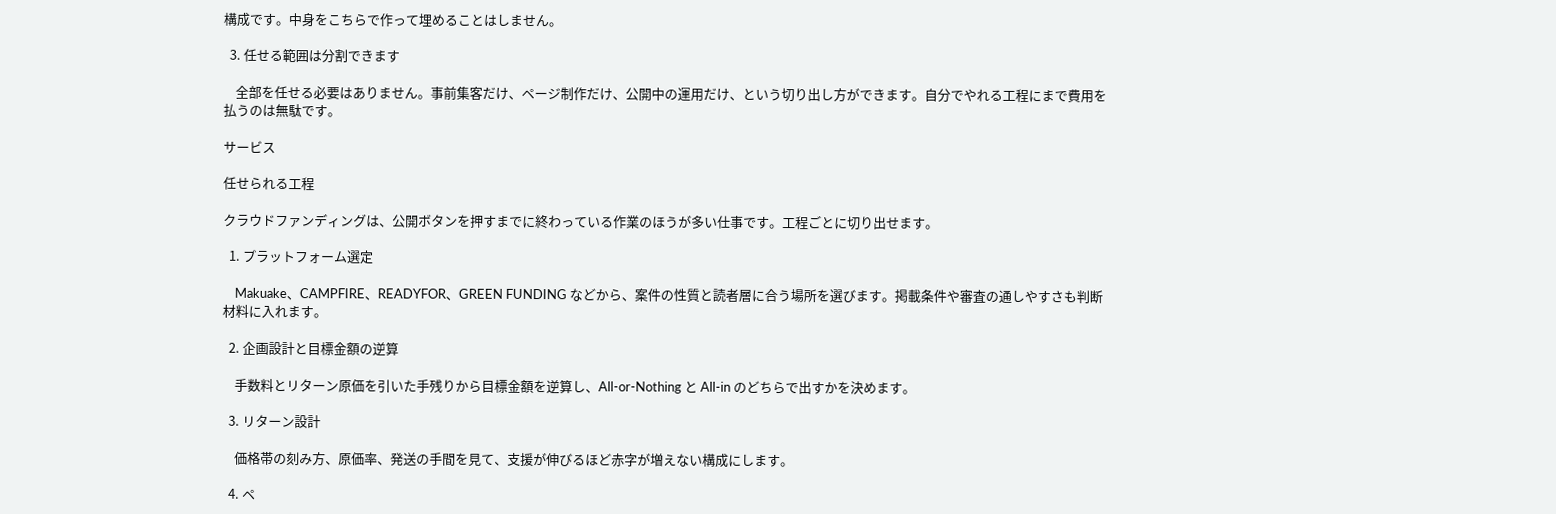構成です。中身をこちらで作って埋めることはしません。

  3. 任せる範囲は分割できます

    全部を任せる必要はありません。事前集客だけ、ページ制作だけ、公開中の運用だけ、という切り出し方ができます。自分でやれる工程にまで費用を払うのは無駄です。

サービス

任せられる工程

クラウドファンディングは、公開ボタンを押すまでに終わっている作業のほうが多い仕事です。工程ごとに切り出せます。

  1. プラットフォーム選定

    Makuake、CAMPFIRE、READYFOR、GREEN FUNDING などから、案件の性質と読者層に合う場所を選びます。掲載条件や審査の通しやすさも判断材料に入れます。

  2. 企画設計と目標金額の逆算

    手数料とリターン原価を引いた手残りから目標金額を逆算し、All-or-Nothing と All-in のどちらで出すかを決めます。

  3. リターン設計

    価格帯の刻み方、原価率、発送の手間を見て、支援が伸びるほど赤字が増えない構成にします。

  4. ペ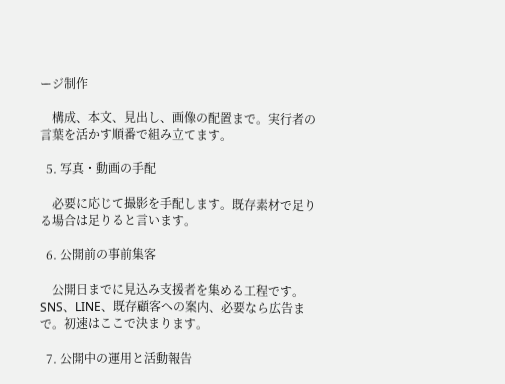ージ制作

    構成、本文、見出し、画像の配置まで。実行者の言葉を活かす順番で組み立てます。

  5. 写真・動画の手配

    必要に応じて撮影を手配します。既存素材で足りる場合は足りると言います。

  6. 公開前の事前集客

    公開日までに見込み支援者を集める工程です。SNS、LINE、既存顧客への案内、必要なら広告まで。初速はここで決まります。

  7. 公開中の運用と活動報告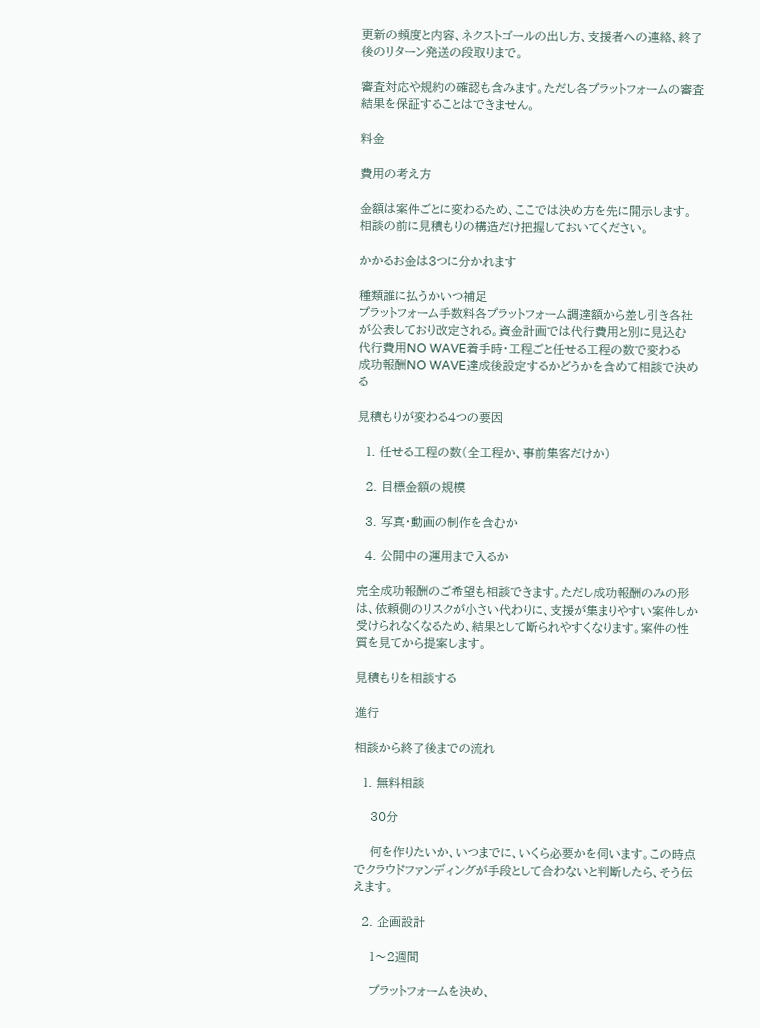更新の頻度と内容、ネクストゴールの出し方、支援者への連絡、終了後のリターン発送の段取りまで。

審査対応や規約の確認も含みます。ただし各プラットフォームの審査結果を保証することはできません。

料金

費用の考え方

金額は案件ごとに変わるため、ここでは決め方を先に開示します。相談の前に見積もりの構造だけ把握しておいてください。

かかるお金は3つに分かれます

種類誰に払うかいつ補足
プラットフォーム手数料各プラットフォーム調達額から差し引き各社が公表しており改定される。資金計画では代行費用と別に見込む
代行費用NO WAVE着手時・工程ごと任せる工程の数で変わる
成功報酬NO WAVE達成後設定するかどうかを含めて相談で決める

見積もりが変わる4つの要因

  1. 任せる工程の数(全工程か、事前集客だけか)

  2. 目標金額の規模

  3. 写真・動画の制作を含むか

  4. 公開中の運用まで入るか

完全成功報酬のご希望も相談できます。ただし成功報酬のみの形は、依頼側のリスクが小さい代わりに、支援が集まりやすい案件しか受けられなくなるため、結果として断られやすくなります。案件の性質を見てから提案します。

見積もりを相談する

進行

相談から終了後までの流れ

  1. 無料相談

    30分

    何を作りたいか、いつまでに、いくら必要かを伺います。この時点でクラウドファンディングが手段として合わないと判断したら、そう伝えます。

  2. 企画設計

    1〜2週間

    プラットフォームを決め、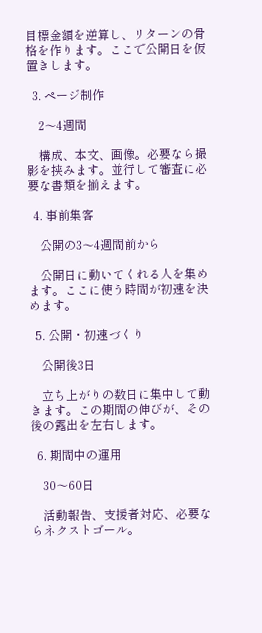目標金額を逆算し、リターンの骨格を作ります。ここで公開日を仮置きします。

  3. ページ制作

    2〜4週間

    構成、本文、画像。必要なら撮影を挟みます。並行して審査に必要な書類を揃えます。

  4. 事前集客

    公開の3〜4週間前から

    公開日に動いてくれる人を集めます。ここに使う時間が初速を決めます。

  5. 公開・初速づくり

    公開後3日

    立ち上がりの数日に集中して動きます。この期間の伸びが、その後の露出を左右します。

  6. 期間中の運用

    30〜60日

    活動報告、支援者対応、必要ならネクストゴール。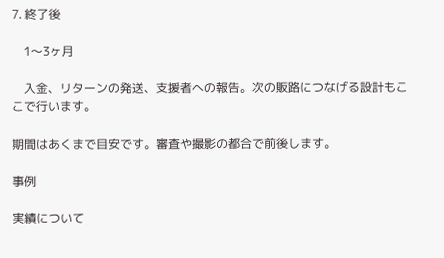7. 終了後

    1〜3ヶ月

    入金、リターンの発送、支援者への報告。次の販路につなげる設計もここで行います。

期間はあくまで目安です。審査や撮影の都合で前後します。

事例

実績について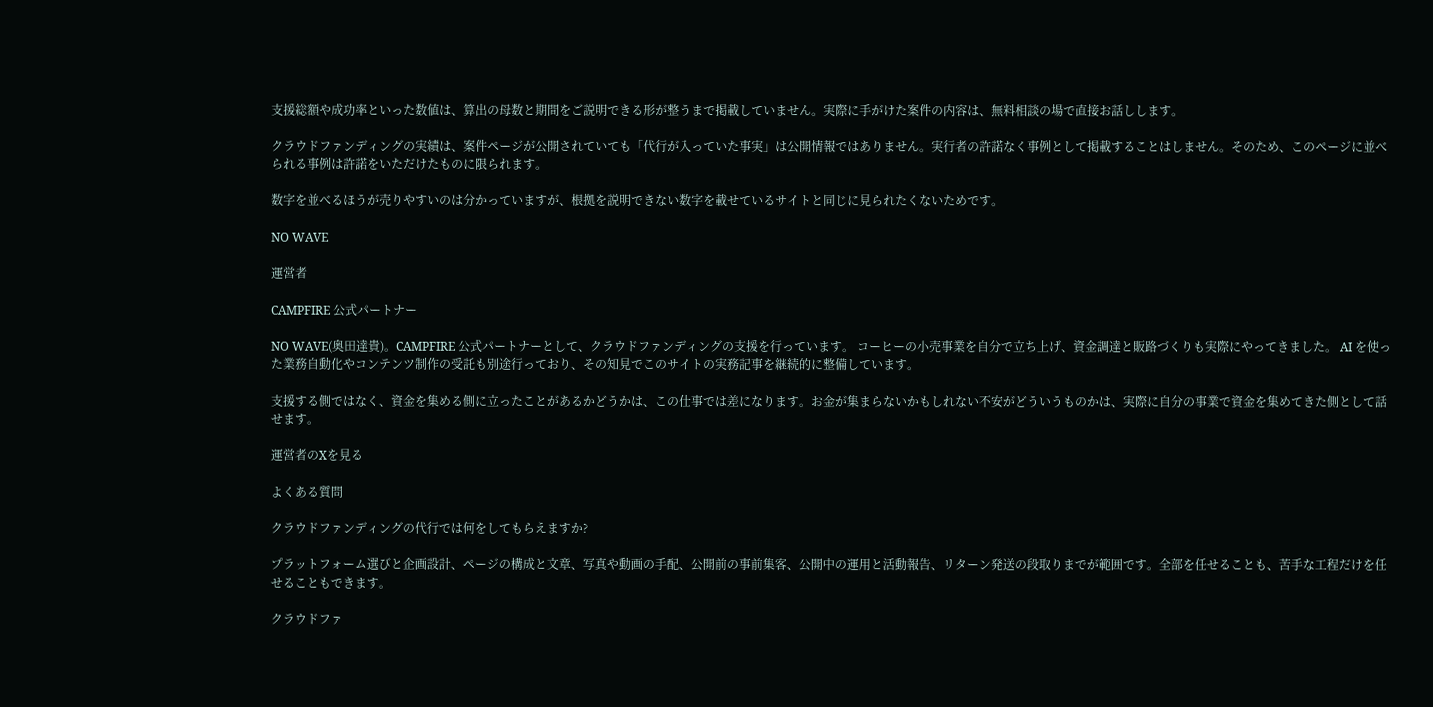支援総額や成功率といった数値は、算出の母数と期間をご説明できる形が整うまで掲載していません。実際に手がけた案件の内容は、無料相談の場で直接お話しします。

クラウドファンディングの実績は、案件ページが公開されていても「代行が入っていた事実」は公開情報ではありません。実行者の許諾なく事例として掲載することはしません。そのため、このページに並べられる事例は許諾をいただけたものに限られます。

数字を並べるほうが売りやすいのは分かっていますが、根拠を説明できない数字を載せているサイトと同じに見られたくないためです。

NO WAVE

運営者

CAMPFIRE 公式パートナー

NO WAVE(奥田達貴)。CAMPFIRE 公式パートナーとして、クラウドファンディングの支援を行っています。 コーヒーの小売事業を自分で立ち上げ、資金調達と販路づくりも実際にやってきました。 AI を使った業務自動化やコンテンツ制作の受託も別途行っており、その知見でこのサイトの実務記事を継続的に整備しています。

支援する側ではなく、資金を集める側に立ったことがあるかどうかは、この仕事では差になります。お金が集まらないかもしれない不安がどういうものかは、実際に自分の事業で資金を集めてきた側として話せます。

運営者のXを見る

よくある質問

クラウドファンディングの代行では何をしてもらえますか?

プラットフォーム選びと企画設計、ページの構成と文章、写真や動画の手配、公開前の事前集客、公開中の運用と活動報告、リターン発送の段取りまでが範囲です。全部を任せることも、苦手な工程だけを任せることもできます。

クラウドファ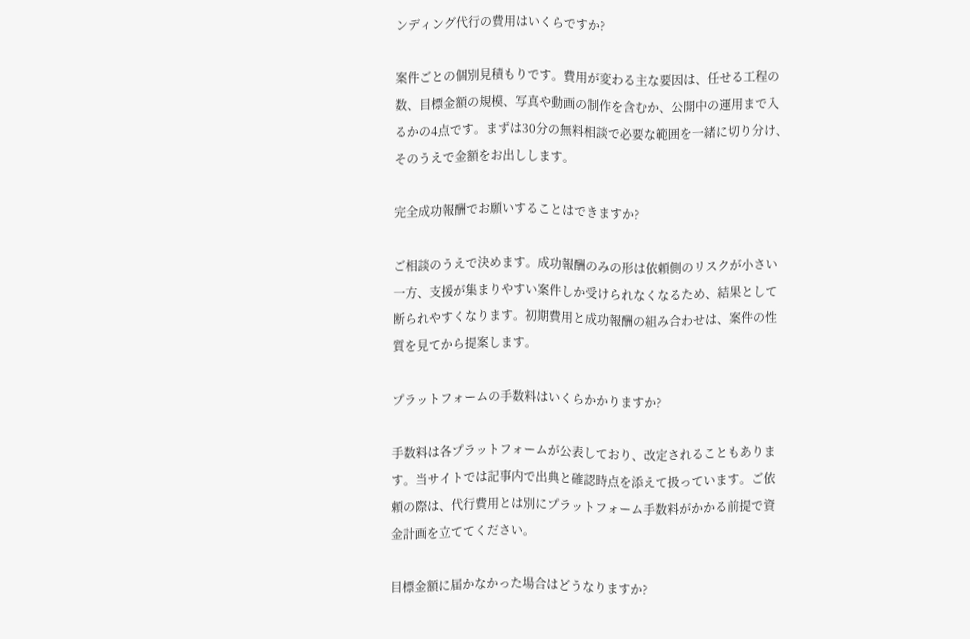ンディング代行の費用はいくらですか?

案件ごとの個別見積もりです。費用が変わる主な要因は、任せる工程の数、目標金額の規模、写真や動画の制作を含むか、公開中の運用まで入るかの4点です。まずは30分の無料相談で必要な範囲を一緒に切り分け、そのうえで金額をお出しします。

完全成功報酬でお願いすることはできますか?

ご相談のうえで決めます。成功報酬のみの形は依頼側のリスクが小さい一方、支援が集まりやすい案件しか受けられなくなるため、結果として断られやすくなります。初期費用と成功報酬の組み合わせは、案件の性質を見てから提案します。

プラットフォームの手数料はいくらかかりますか?

手数料は各プラットフォームが公表しており、改定されることもあります。当サイトでは記事内で出典と確認時点を添えて扱っています。ご依頼の際は、代行費用とは別にプラットフォーム手数料がかかる前提で資金計画を立ててください。

目標金額に届かなかった場合はどうなりますか?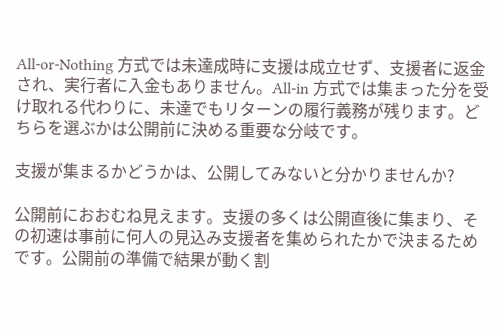All-or-Nothing 方式では未達成時に支援は成立せず、支援者に返金され、実行者に入金もありません。All-in 方式では集まった分を受け取れる代わりに、未達でもリターンの履行義務が残ります。どちらを選ぶかは公開前に決める重要な分岐です。

支援が集まるかどうかは、公開してみないと分かりませんか?

公開前におおむね見えます。支援の多くは公開直後に集まり、その初速は事前に何人の見込み支援者を集められたかで決まるためです。公開前の準備で結果が動く割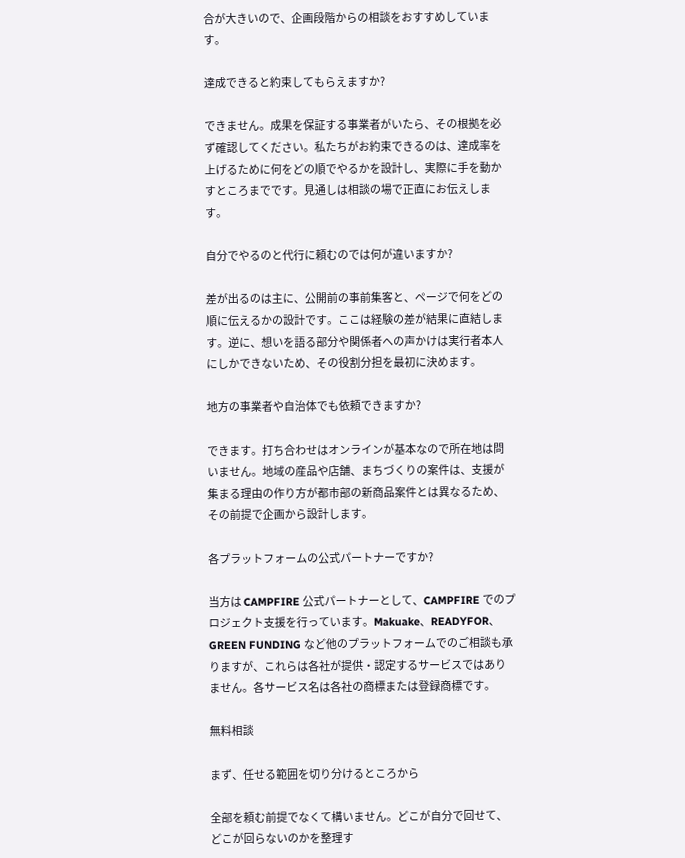合が大きいので、企画段階からの相談をおすすめしています。

達成できると約束してもらえますか?

できません。成果を保証する事業者がいたら、その根拠を必ず確認してください。私たちがお約束できるのは、達成率を上げるために何をどの順でやるかを設計し、実際に手を動かすところまでです。見通しは相談の場で正直にお伝えします。

自分でやるのと代行に頼むのでは何が違いますか?

差が出るのは主に、公開前の事前集客と、ページで何をどの順に伝えるかの設計です。ここは経験の差が結果に直結します。逆に、想いを語る部分や関係者への声かけは実行者本人にしかできないため、その役割分担を最初に決めます。

地方の事業者や自治体でも依頼できますか?

できます。打ち合わせはオンラインが基本なので所在地は問いません。地域の産品や店舗、まちづくりの案件は、支援が集まる理由の作り方が都市部の新商品案件とは異なるため、その前提で企画から設計します。

各プラットフォームの公式パートナーですか?

当方は CAMPFIRE 公式パートナーとして、CAMPFIRE でのプロジェクト支援を行っています。Makuake、READYFOR、GREEN FUNDING など他のプラットフォームでのご相談も承りますが、これらは各社が提供・認定するサービスではありません。各サービス名は各社の商標または登録商標です。

無料相談

まず、任せる範囲を切り分けるところから

全部を頼む前提でなくて構いません。どこが自分で回せて、どこが回らないのかを整理す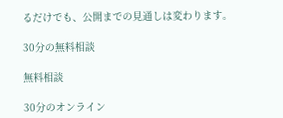るだけでも、公開までの見通しは変わります。

30分の無料相談

無料相談

30分のオンライン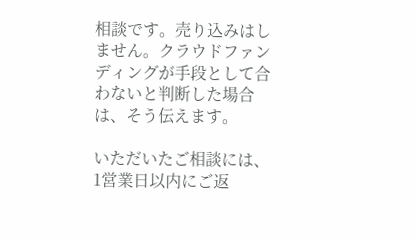相談です。売り込みはしません。クラウドファンディングが手段として合わないと判断した場合は、そう伝えます。

いただいたご相談には、1営業日以内にご返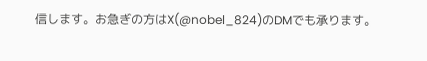信します。お急ぎの方はX(@nobel_824)のDMでも承ります。